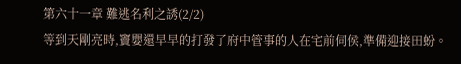第六十一章 難逃名利之誘(2/2)
等到天剛亮時,竇嬰還早早的打發了府中管事的人在宅前伺侯,準備迎接田蚡。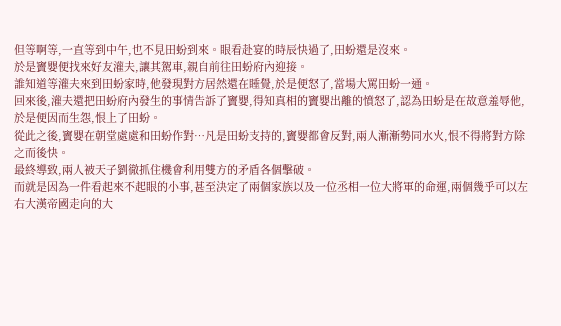但等啊等,一直等到中午,也不見田蚡到來。眼看赴宴的時辰快過了,田蚡還是沒來。
於是竇嬰便找來好友灌夫,讓其駕車,親自前往田蚡府內迎接。
誰知道等灌夫來到田蚡家時,他發現對方居然還在睡覺,於是便怒了,當場大罵田蚡一通。
回來後,灌夫還把田蚡府內發生的事情告訴了竇嬰,得知真相的竇嬰出離的憤怒了,認為田蚡是在故意羞辱他,於是便因而生怨,恨上了田蚡。
從此之後,竇嬰在朝堂處處和田蚡作對…凡是田蚡支持的,竇嬰都會反對,兩人漸漸勢同水火,恨不得將對方除之而後快。
最終導致,兩人被天子劉徹抓住機會利用雙方的矛盾各個擊破。
而就是因為一件看起來不起眼的小事,甚至決定了兩個家族以及一位丞相一位大將軍的命運,兩個幾乎可以左右大漢帝國走向的大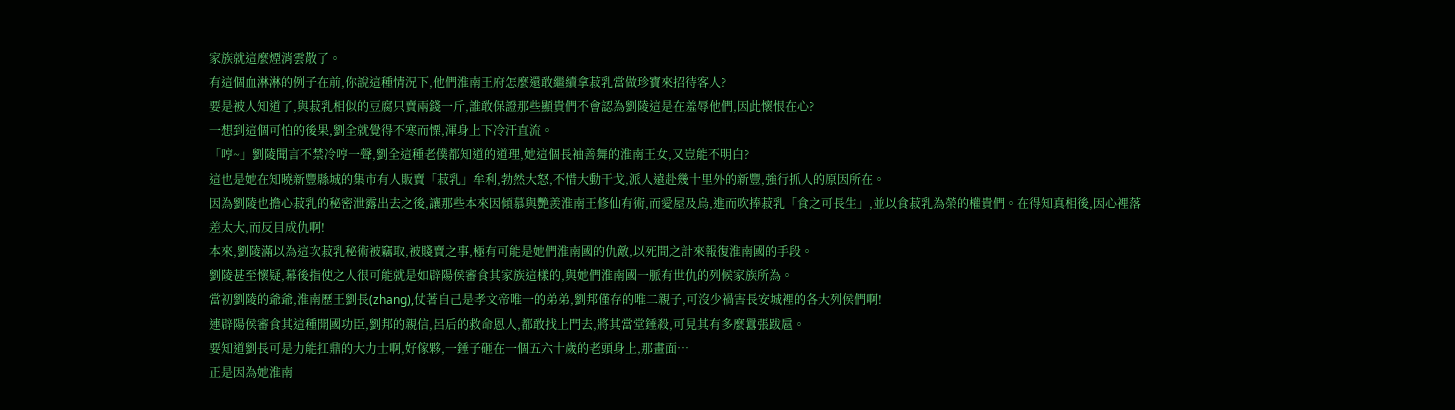家族就這麼煙消雲散了。
有這個血淋淋的例子在前,你說這種情況下,他們淮南王府怎麼還敢繼續拿菽乳當做珍寶來招待客人?
要是被人知道了,與菽乳相似的豆腐只賣兩錢一斤,誰敢保證那些顯貴們不會認為劉陵這是在羞辱他們,因此懷恨在心?
一想到這個可怕的後果,劉全就覺得不寒而慄,渾身上下冷汗直流。
「哼~」劉陵聞言不禁冷哼一聲,劉全這種老僕都知道的道理,她這個長袖善舞的淮南王女,又豈能不明白?
這也是她在知曉新豐縣城的集市有人販賣「菽乳」牟利,勃然大怒,不惜大動干戈,派人遠赴幾十里外的新豐,強行抓人的原因所在。
因為劉陵也擔心菽乳的秘密泄露出去之後,讓那些本來因傾慕與艷羨淮南王修仙有術,而愛屋及烏,進而吹捧菽乳「食之可長生」,並以食菽乳為榮的權貴們。在得知真相後,因心裡落差太大,而反目成仇啊!
本來,劉陵滿以為這次菽乳秘術被竊取,被賤賣之事,極有可能是她們淮南國的仇敵,以死間之計來報復淮南國的手段。
劉陵甚至懷疑,幕後指使之人很可能就是如辟陽侯審食其家族這樣的,與她們淮南國一脈有世仇的列候家族所為。
當初劉陵的爺爺,淮南歷王劉長(zhang),仗著自己是孝文帝唯一的弟弟,劉邦僅存的唯二親子,可沒少禍害長安城裡的各大列侯們啊!
連辟陽侯審食其這種開國功臣,劉邦的親信,呂后的救命恩人,都敢找上門去,將其當堂錘殺,可見其有多麼囂張跋扈。
要知道劉長可是力能扛鼎的大力士啊,好傢夥,一錘子砸在一個五六十歲的老頭身上,那畫面…
正是因為她淮南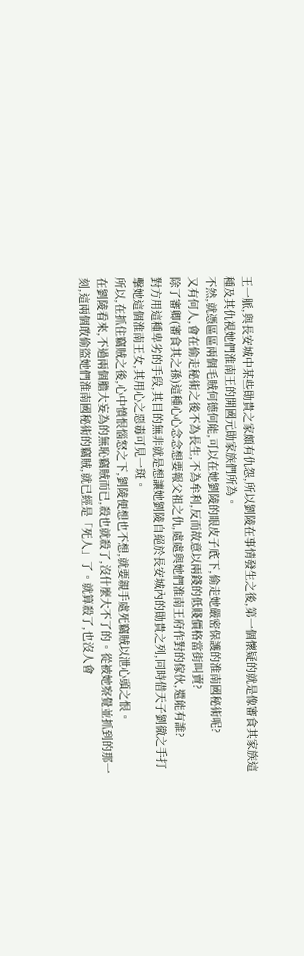王一脈,與長安城中某些勛貴之家頗有仇怨,所以劉陵在事情發生之後,第一個懷疑的就是像審食其家族這種及其仇視她們淮南王的開國元勛家族們所為。
不然,就憑區區兩個毛賊何德何能,可以在她劉陵的眼皮子底下,偷走她嚴密保護的淮南國秘術呢?
又有何人,會在偷走秘術之後不為長生,不為牟利,反而故意以兩錢的低賤價格當街叫賣?
除了審卿(審食其之孫)這種心心念念想要報父祖之仇,處處與她們淮南王府作對的傢伙,還能有誰?
對方用這種卑劣的手段,其目的無非就是想讓她劉陵自絕於長安城內的勛貴之列,同時借天子劉徹之手打擊她這個淮南王女,其用心之惡毒可見一斑。
所以,在抓住竊賊之後,心中憤恨惱怒之下,劉陵便想也不想,就要親手處死竊賊以泄心頭之恨。
在劉陵看來,不過兩個膽大妄為的無恥竊賊而已,殺也就殺了,沒什麼大不了的。從被她察覺並抓到的那一刻,這兩個敢偷盜她們淮南國秘術的竊賊,就已經是「死人」了。就算殺了,也沒人會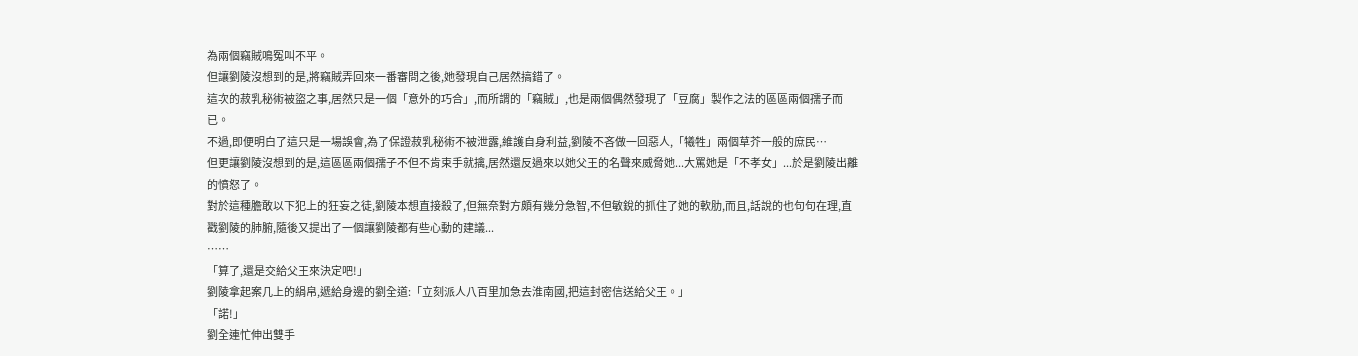為兩個竊賊鳴冤叫不平。
但讓劉陵沒想到的是,將竊賊弄回來一番審問之後,她發現自己居然搞錯了。
這次的菽乳秘術被盜之事,居然只是一個「意外的巧合」,而所謂的「竊賊」,也是兩個偶然發現了「豆腐」製作之法的區區兩個孺子而已。
不過,即便明白了這只是一場誤會,為了保證菽乳秘術不被泄露,維護自身利益,劉陵不吝做一回惡人,「犧牲」兩個草芥一般的庶民…
但更讓劉陵沒想到的是,這區區兩個孺子不但不肯束手就擒,居然還反過來以她父王的名聲來威脅她...大罵她是「不孝女」...於是劉陵出離的憤怒了。
對於這種膽敢以下犯上的狂妄之徒,劉陵本想直接殺了,但無奈對方頗有幾分急智,不但敏銳的抓住了她的軟肋,而且,話說的也句句在理,直戳劉陵的肺腑,隨後又提出了一個讓劉陵都有些心動的建議...
……
「算了,還是交給父王來決定吧!」
劉陵拿起案几上的絹帛,遞給身邊的劉全道:「立刻派人八百里加急去淮南國,把這封密信送給父王。」
「諾!」
劉全連忙伸出雙手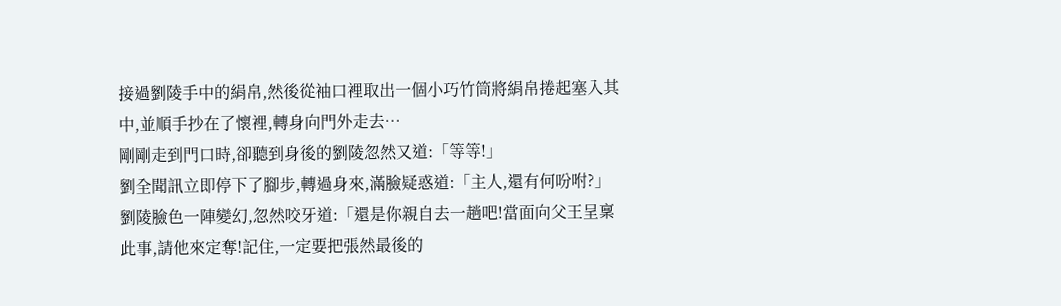接過劉陵手中的絹帛,然後從袖口裡取出一個小巧竹筒將絹帛捲起塞入其中,並順手抄在了懷裡,轉身向門外走去…
剛剛走到門口時,卻聽到身後的劉陵忽然又道:「等等!」
劉全聞訊立即停下了腳步,轉過身來,滿臉疑惑道:「主人,還有何吩咐?」
劉陵臉色一陣變幻,忽然咬牙道:「還是你親自去一趟吧!當面向父王呈稟此事,請他來定奪!記住,一定要把張然最後的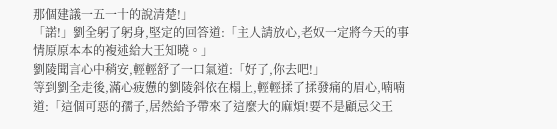那個建議一五一十的說清楚!」
「諾!」劉全躬了躬身,堅定的回答道:「主人請放心,老奴一定將今天的事情原原本本的複述給大王知曉。」
劉陵聞言心中稍安,輕輕舒了一口氣道:「好了,你去吧!」
等到劉全走後,滿心疲憊的劉陵斜依在榻上,輕輕揉了揉發痛的眉心,喃喃道:「這個可惡的孺子,居然給予帶來了這麼大的麻煩!要不是顧忌父王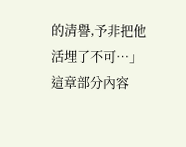的清譽,予非把他活埋了不可…」
這章部分內容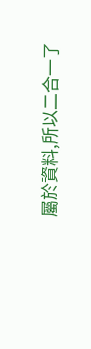屬於資料,所以二合一了